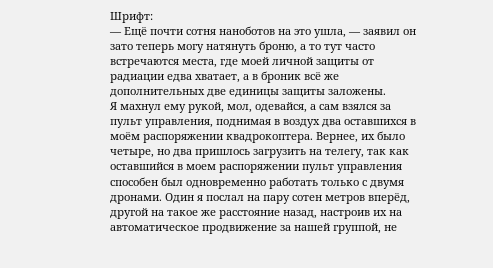Шрифт:
— Ещё почти сотня наноботов на это ушла, — заявил он зато теперь могу натянуть броню, а то тут часто встречаются места, где моей личной защиты от радиации едва хватает, а в броник всё же дополнительных две единицы защиты заложены.
Я махнул ему рукой, мол, одевайся, а сам взялся за пульт управления, поднимая в воздух два оставшихся в моём распоряжении квадрокоптера. Вернее, их было четыре, но два пришлось загрузить на телегу, так как оставшийся в моем распоряжении пульт управления способен был одновременно работать только с двумя дронами. Один я послал на пару сотен метров вперёд, другой на такое же расстояние назад, настроив их на автоматическое продвижение за нашей группой, не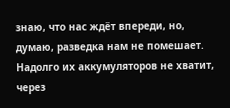знаю, что нас ждёт впереди, но, думаю, разведка нам не помешает. Надолго их аккумуляторов не хватит, через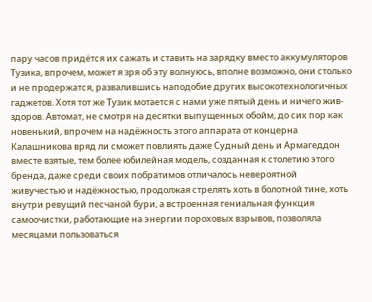пару часов придётся их сажать и ставить на зарядку вместо аккумуляторов Тузика, впрочем, может я зря об эту волнуюсь, вполне возможно, они столько и не продержатся, развалившись наподобие других высокотехнологичных гаджетов. Хотя тот же Тузик мотается с нами уже пятый день и ничего жив-здоров. Автомат, не смотря на десятки выпущенных обойм, до сих пор как новенький, впрочем на надёжность этого аппарата от концерна Калашникова вряд ли сможет повлиять даже Судный день и Армагеддон вместе взятые, тем более юбилейная модель, созданная к столетию этого бренда, даже среди своих побратимов отличалось невероятной живучестью и надёжностью, продолжая стрелять хоть в болотной тине, хоть внутри ревущий песчаной бури, а встроенная гениальная функция самоочистки, работающие на энергии пороховых взрывов, позволяла месяцами пользоваться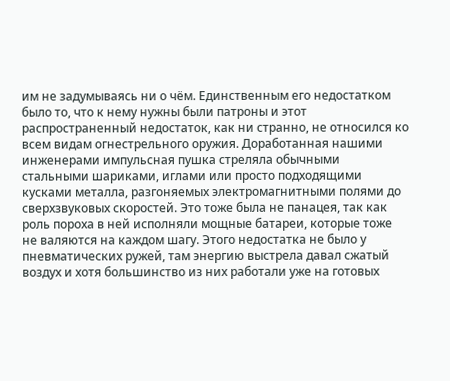им не задумываясь ни о чём. Единственным его недостатком было то, что к нему нужны были патроны и этот распространенный недостаток, как ни странно, не относился ко всем видам огнестрельного оружия. Доработанная нашими инженерами импульсная пушка стреляла обычными стальными шариками, иглами или просто подходящими кусками металла, разгоняемых электромагнитными полями до сверхзвуковых скоростей. Это тоже была не панацея, так как роль пороха в ней исполняли мощные батареи, которые тоже не валяются на каждом шагу. Этого недостатка не было у пневматических ружей, там энергию выстрела давал сжатый воздух и хотя большинство из них работали уже на готовых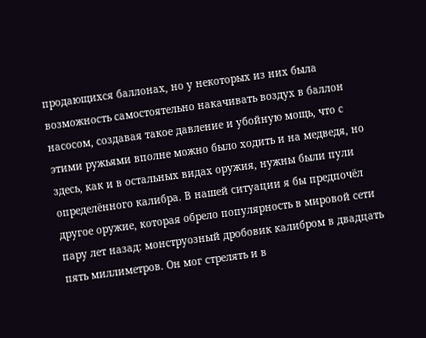продающихся баллонах, но у некоторых из них была возможность самостоятельно накачивать воздух в баллон насосом, создавая такое давление и убойную мощь, что с этими ружьями вполне можно было ходить и на медведя, но здесь, как и в остальных видах оружия, нужны были пули определённого калибра. В нашей ситуации я бы предпочёл другое оружие, которая обрело популярность в мировой сети пару лет назад: монструозный дробовик калибром в двадцать пять миллиметров. Он мог стрелять и в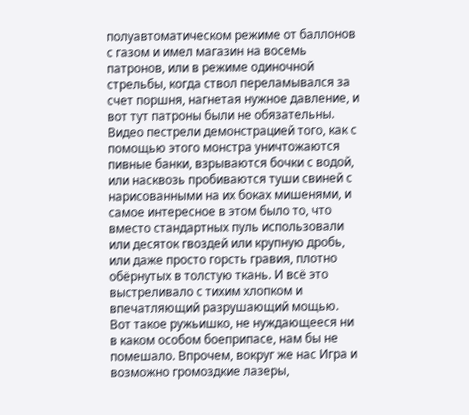полуавтоматическом режиме от баллонов с газом и имел магазин на восемь патронов, или в режиме одиночной стрельбы, когда ствол переламывался за счет поршня, нагнетая нужное давление, и вот тут патроны были не обязательны. Видео пестрели демонстрацией того, как с помощью этого монстра уничтожаются пивные банки, взрываются бочки с водой, или насквозь пробиваются туши свиней с нарисованными на их боках мишенями, и самое интересное в этом было то, что вместо стандартных пуль использовали или десяток гвоздей или крупную дробь, или даже просто горсть гравия, плотно обёрнутых в толстую ткань. И всё это выстреливало с тихим хлопком и впечатляющий разрушающий мощью. Вот такое ружьишко, не нуждающееся ни в каком особом боеприпасе, нам бы не помешало. Впрочем, вокруг же нас Игра и возможно громоздкие лазеры,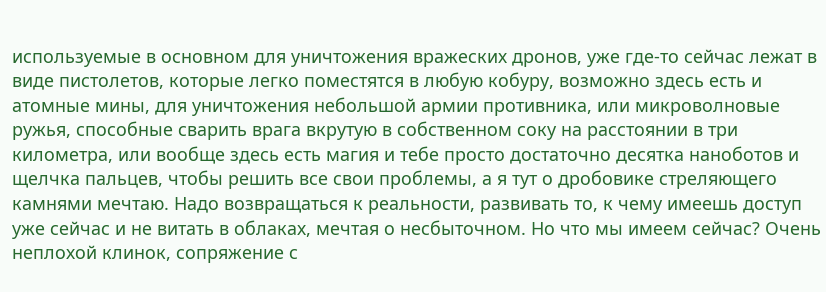используемые в основном для уничтожения вражеских дронов, уже где-то сейчас лежат в виде пистолетов, которые легко поместятся в любую кобуру, возможно здесь есть и атомные мины, для уничтожения небольшой армии противника, или микроволновые ружья, способные сварить врага вкрутую в собственном соку на расстоянии в три километра, или вообще здесь есть магия и тебе просто достаточно десятка наноботов и щелчка пальцев, чтобы решить все свои проблемы, а я тут о дробовике стреляющего камнями мечтаю. Надо возвращаться к реальности, развивать то, к чему имеешь доступ уже сейчас и не витать в облаках, мечтая о несбыточном. Но что мы имеем сейчас? Очень неплохой клинок, сопряжение с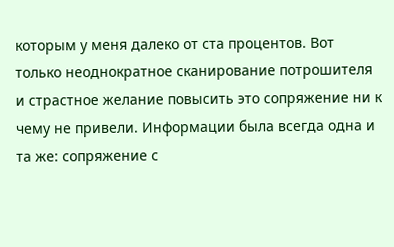которым у меня далеко от ста процентов. Вот только неоднократное сканирование потрошителя и страстное желание повысить это сопряжение ни к чему не привели. Информации была всегда одна и та же: сопряжение с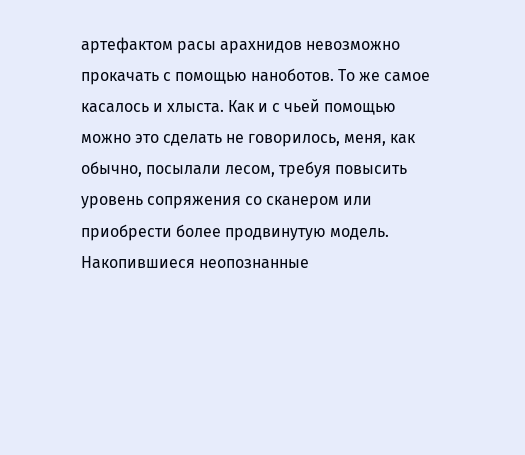артефактом расы арахнидов невозможно прокачать с помощью наноботов. То же самое касалось и хлыста. Как и с чьей помощью можно это сделать не говорилось, меня, как обычно, посылали лесом, требуя повысить уровень сопряжения со сканером или приобрести более продвинутую модель. Накопившиеся неопознанные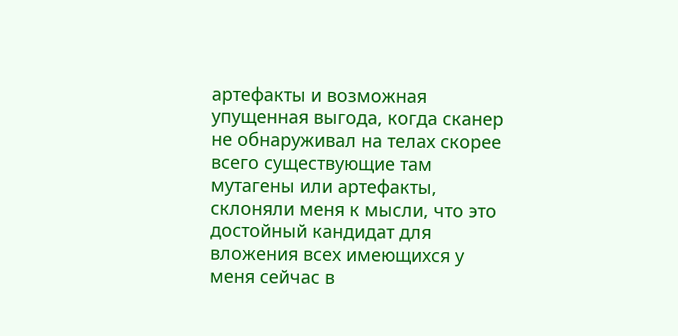артефакты и возможная упущенная выгода, когда сканер не обнаруживал на телах скорее всего существующие там мутагены или артефакты, склоняли меня к мысли, что это достойный кандидат для вложения всех имеющихся у меня сейчас в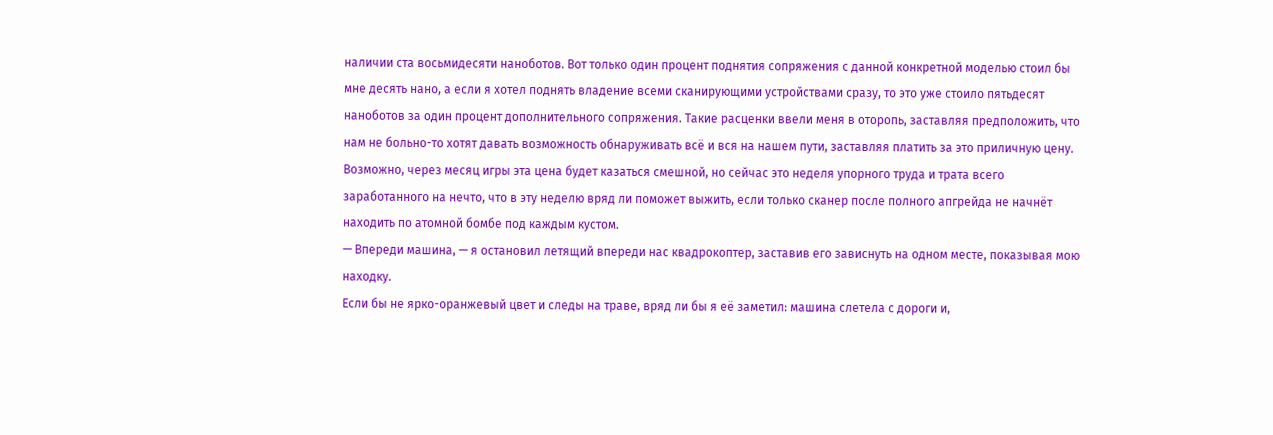наличии ста восьмидесяти наноботов. Вот только один процент поднятия сопряжения с данной конкретной моделью стоил бы мне десять нано, а если я хотел поднять владение всеми сканирующими устройствами сразу, то это уже стоило пятьдесят наноботов за один процент дополнительного сопряжения. Такие расценки ввели меня в оторопь, заставляя предположить, что нам не больно-то хотят давать возможность обнаруживать всё и вся на нашем пути, заставляя платить за это приличную цену. Возможно, через месяц игры эта цена будет казаться смешной, но сейчас это неделя упорного труда и трата всего заработанного на нечто, что в эту неделю вряд ли поможет выжить, если только сканер после полного апгрейда не начнёт находить по атомной бомбе под каждым кустом.
— Впереди машина, — я остановил летящий впереди нас квадрокоптер, заставив его зависнуть на одном месте, показывая мою находку.
Если бы не ярко-оранжевый цвет и следы на траве, вряд ли бы я её заметил: машина слетела с дороги и,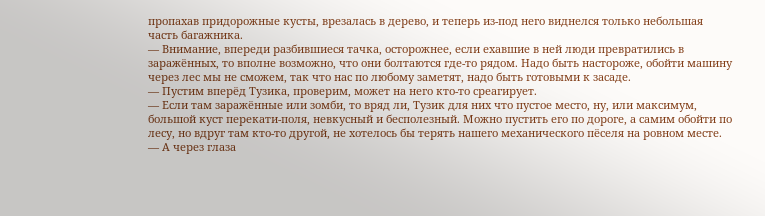пропахав придорожные кусты, врезалась в дерево, и теперь из-под него виднелся только небольшая часть багажника.
— Внимание, впереди разбившиеся тачка, осторожнее, если ехавшие в ней люди превратились в заражённых, то вполне возможно, что они болтаются где-то рядом. Надо быть настороже, обойти машину через лес мы не сможем, так что нас по любому заметят, надо быть готовыми к засаде.
— Пустим вперёд Тузика, проверим, может на него кто-то среагирует.
— Если там заражённые или зомби, то вряд ли, Тузик для них что пустое место, ну, или максимум, большой куст перекати-поля, невкусный и бесполезный. Можно пустить его по дороге, а самим обойти по лесу, но вдруг там кто-то другой, не хотелось бы терять нашего механического пёселя на ровном месте.
— А через глаза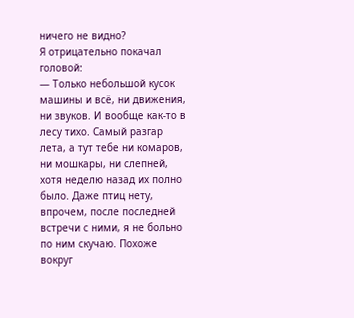ничего не видно?
Я отрицательно покачал головой:
— Только небольшой кусок машины и всё, ни движения, ни звуков. И вообще как-то в лесу тихо. Самый разгар лета, а тут тебе ни комаров, ни мошкары, ни слепней, хотя неделю назад их полно было. Даже птиц нету, впрочем, после последней встречи с ними, я не больно по ним скучаю. Похоже вокруг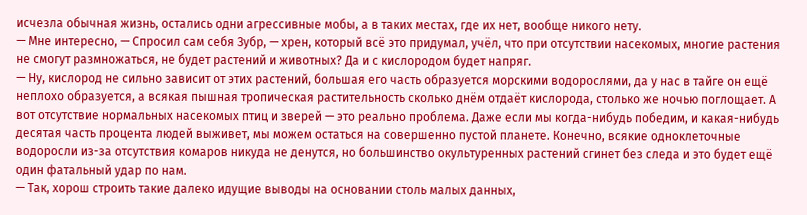исчезла обычная жизнь, остались одни агрессивные мобы, а в таких местах, где их нет, вообще никого нету.
— Мне интересно, — Спросил сам себя Зубр, — хрен, который всё это придумал, учёл, что при отсутствии насекомых, многие растения не смогут размножаться, не будет растений и животных? Да и с кислородом будет напряг.
— Ну, кислород не сильно зависит от этих растений, большая его часть образуется морскими водорослями, да у нас в тайге он ещё неплохо образуется, а всякая пышная тропическая растительность сколько днём отдаёт кислорода, столько же ночью поглощает. А вот отсутствие нормальных насекомых птиц и зверей — это реально проблема. Даже если мы когда-нибудь победим, и какая-нибудь десятая часть процента людей выживет, мы можем остаться на совершенно пустой планете. Конечно, всякие одноклеточные водоросли из-за отсутствия комаров никуда не денутся, но большинство окультуренных растений сгинет без следа и это будет ещё один фатальный удар по нам.
— Так, хорош строить такие далеко идущие выводы на основании столь малых данных,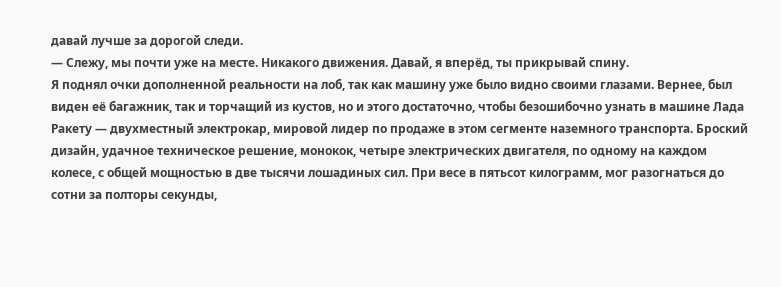давай лучше за дорогой следи.
— Слежу, мы почти уже на месте. Никакого движения. Давай, я вперёд, ты прикрывай спину.
Я поднял очки дополненной реальности на лоб, так как машину уже было видно своими глазами. Вернее, был виден её багажник, так и торчащий из кустов, но и этого достаточно, чтобы безошибочно узнать в машине Лада Ракету — двухместный электрокар, мировой лидер по продаже в этом сегменте наземного транспорта. Броский дизайн, удачное техническое решение, монокок, четыре электрических двигателя, по одному на каждом колесе, с общей мощностью в две тысячи лошадиных сил. При весе в пятьсот килограмм, мог разогнаться до сотни за полторы секунды,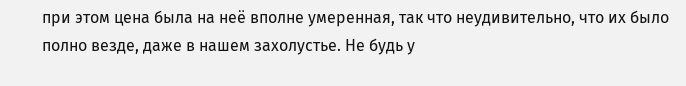при этом цена была на неё вполне умеренная, так что неудивительно, что их было полно везде, даже в нашем захолустье. Не будь у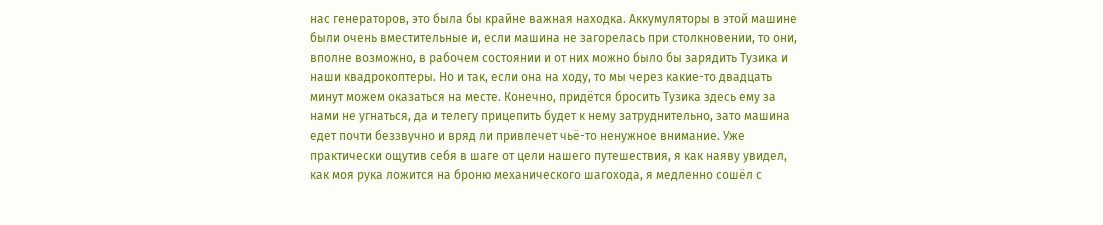нас генераторов, это была бы крайне важная находка. Аккумуляторы в этой машине были очень вместительные и, если машина не загорелась при столкновении, то они, вполне возможно, в рабочем состоянии и от них можно было бы зарядить Тузика и наши квадрокоптеры. Но и так, если она на ходу, то мы через какие-то двадцать минут можем оказаться на месте. Конечно, придётся бросить Тузика здесь ему за нами не угнаться, да и телегу прицепить будет к нему затруднительно, зато машина едет почти беззвучно и вряд ли привлечет чьё-то ненужное внимание. Уже практически ощутив себя в шаге от цели нашего путешествия, я как наяву увидел, как моя рука ложится на броню механического шагохода, я медленно сошёл с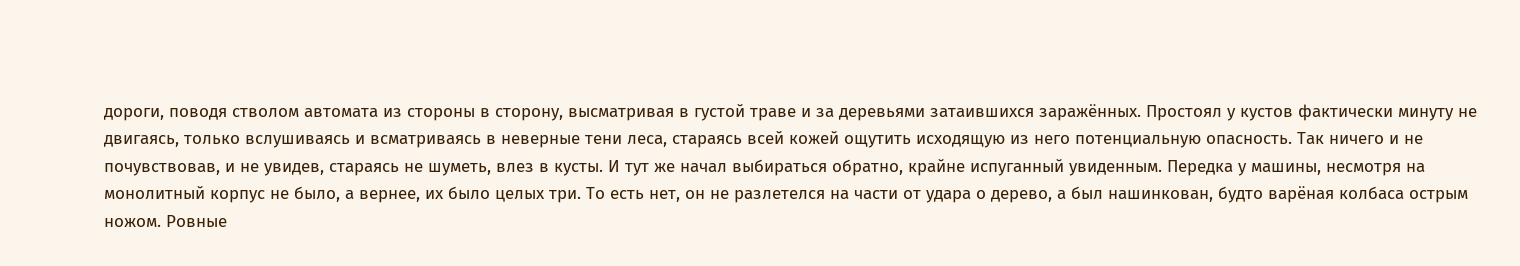дороги, поводя стволом автомата из стороны в сторону, высматривая в густой траве и за деревьями затаившихся заражённых. Простоял у кустов фактически минуту не двигаясь, только вслушиваясь и всматриваясь в неверные тени леса, стараясь всей кожей ощутить исходящую из него потенциальную опасность. Так ничего и не почувствовав, и не увидев, стараясь не шуметь, влез в кусты. И тут же начал выбираться обратно, крайне испуганный увиденным. Передка у машины, несмотря на монолитный корпус не было, а вернее, их было целых три. То есть нет, он не разлетелся на части от удара о дерево, а был нашинкован, будто варёная колбаса острым ножом. Ровные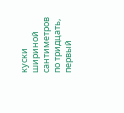куски шириной сантиметров по тридцать, первый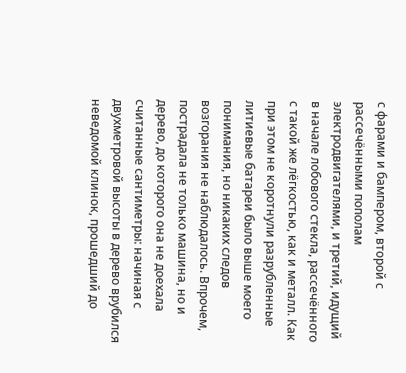с фарами и бампером, второй с рассечёнными пополам электродвигателями, и третий, идущий в начале лобового стекла, рассечённого с такой же лёгкостью, как и металл. Как при этом не коротнули разрубленные литиевые батареи было выше моего понимания, но никаких следов возгорания не наблюдалось. Впрочем, пострадала не только машина, но и дерево, до которого она не доехала считанные сантиметры: начиная с двухметровой высоты в дерево врубился неведомой клинок, прошедший до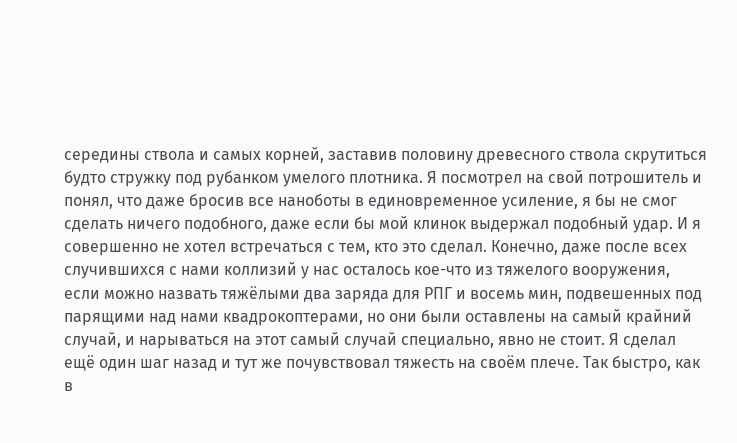середины ствола и самых корней, заставив половину древесного ствола скрутиться будто стружку под рубанком умелого плотника. Я посмотрел на свой потрошитель и понял, что даже бросив все наноботы в единовременное усиление, я бы не смог сделать ничего подобного, даже если бы мой клинок выдержал подобный удар. И я совершенно не хотел встречаться с тем, кто это сделал. Конечно, даже после всех случившихся с нами коллизий у нас осталось кое-что из тяжелого вооружения, если можно назвать тяжёлыми два заряда для РПГ и восемь мин, подвешенных под парящими над нами квадрокоптерами, но они были оставлены на самый крайний случай, и нарываться на этот самый случай специально, явно не стоит. Я сделал ещё один шаг назад и тут же почувствовал тяжесть на своём плече. Так быстро, как в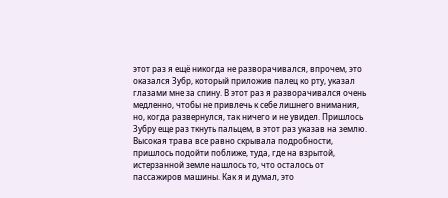этот раз я ещё никогда не разворачивался, впрочем, это оказался Зубр, который приложив палец ко рту, указал глазами мне за спину. В этот раз я разворачивался очень медленно, чтобы не привлечь к себе лишнего внимания, но, когда развернулся, так ничего и не увидел. Пришлось Зубру еще раз ткнуть пальцем, в этот раз указав на землю. Высокая трава все равно скрывала подробности, пришлось подойти поближе, туда, где на взрытой, истерзанной земле нашлось то, что осталось от пассажиров машины. Как я и думал, это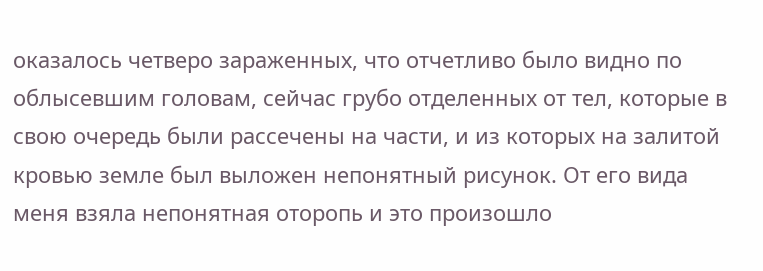оказалось четверо зараженных, что отчетливо было видно по облысевшим головам, сейчас грубо отделенных от тел, которые в свою очередь были рассечены на части, и из которых на залитой кровью земле был выложен непонятный рисунок. От его вида меня взяла непонятная оторопь и это произошло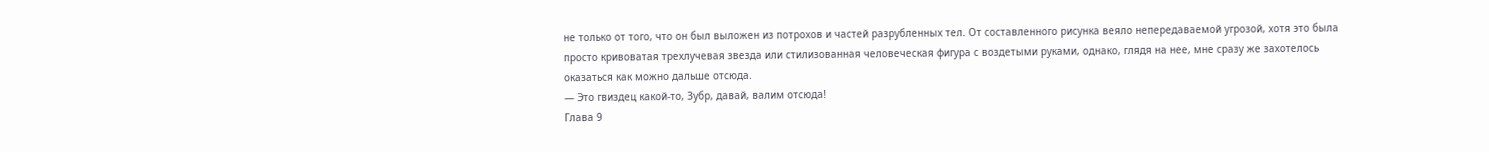не только от того, что он был выложен из потрохов и частей разрубленных тел. От составленного рисунка веяло непередаваемой угрозой, хотя это была просто кривоватая трехлучевая звезда или стилизованная человеческая фигура с воздетыми руками, однако, глядя на нее, мне сразу же захотелось оказаться как можно дальше отсюда.
— Это гвиздец какой-то, Зубр, давай, валим отсюда!
Глава 9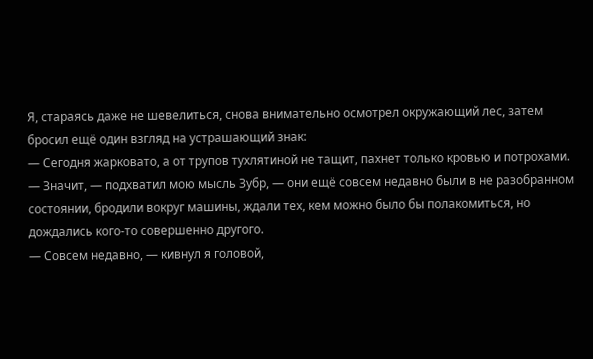Я, стараясь даже не шевелиться, снова внимательно осмотрел окружающий лес, затем бросил ещё один взгляд на устрашающий знак:
— Сегодня жарковато, а от трупов тухлятиной не тащит, пахнет только кровью и потрохами.
— Значит, — подхватил мою мысль Зубр, — они ещё совсем недавно были в не разобранном состоянии, бродили вокруг машины, ждали тех, кем можно было бы полакомиться, но дождались кого-то совершенно другого.
— Совсем недавно, — кивнул я головой,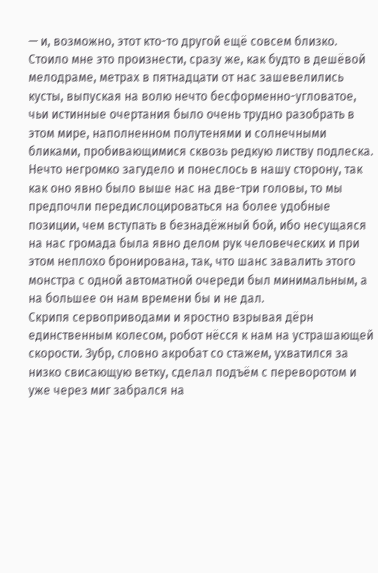— и, возможно, этот кто-то другой ещё совсем близко.
Стоило мне это произнести, сразу же, как будто в дешёвой мелодраме, метрах в пятнадцати от нас зашевелились кусты, выпуская на волю нечто бесформенно-угловатое, чьи истинные очертания было очень трудно разобрать в этом мире, наполненном полутенями и солнечными бликами, пробивающимися сквозь редкую листву подлеска. Нечто негромко загудело и понеслось в нашу сторону, так как оно явно было выше нас на две-три головы, то мы предпочли передислоцироваться на более удобные позиции, чем вступать в безнадёжный бой, ибо несущаяся на нас громада была явно делом рук человеческих и при этом неплохо бронирована, так, что шанс завалить этого монстра с одной автоматной очереди был минимальным, а на большее он нам времени бы и не дал.
Скрипя сервоприводами и яростно взрывая дёрн единственным колесом, робот нёсся к нам на устрашающей скорости. Зубр, словно акробат со стажем, ухватился за низко свисающую ветку, сделал подъём с переворотом и уже через миг забрался на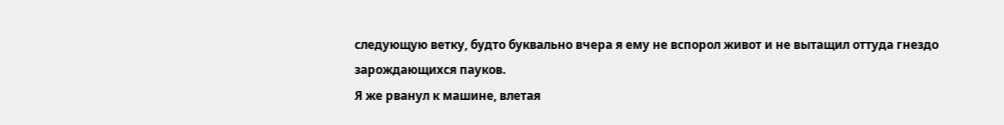следующую ветку, будто буквально вчера я ему не вспорол живот и не вытащил оттуда гнездо зарождающихся пауков.
Я же рванул к машине, влетая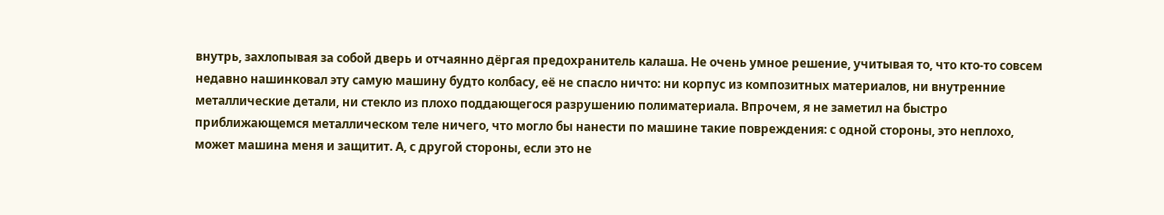внутрь, захлопывая за собой дверь и отчаянно дёргая предохранитель калаша. Не очень умное решение, учитывая то, что кто-то совсем недавно нашинковал эту самую машину будто колбасу, её не спасло ничто: ни корпус из композитных материалов, ни внутренние металлические детали, ни стекло из плохо поддающегося разрушению полиматериала. Впрочем, я не заметил на быстро приближающемся металлическом теле ничего, что могло бы нанести по машине такие повреждения: с одной стороны, это неплохо, может машина меня и защитит. А, с другой стороны, если это не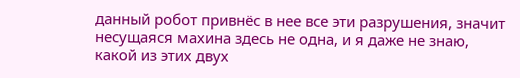данный робот привнёс в нее все эти разрушения, значит несущаяся махина здесь не одна, и я даже не знаю, какой из этих двух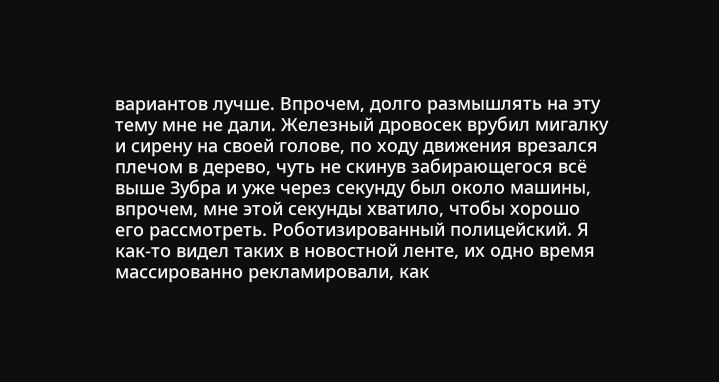вариантов лучше. Впрочем, долго размышлять на эту тему мне не дали. Железный дровосек врубил мигалку и сирену на своей голове, по ходу движения врезался плечом в дерево, чуть не скинув забирающегося всё выше Зубра и уже через секунду был около машины, впрочем, мне этой секунды хватило, чтобы хорошо его рассмотреть. Роботизированный полицейский. Я как-то видел таких в новостной ленте, их одно время массированно рекламировали, как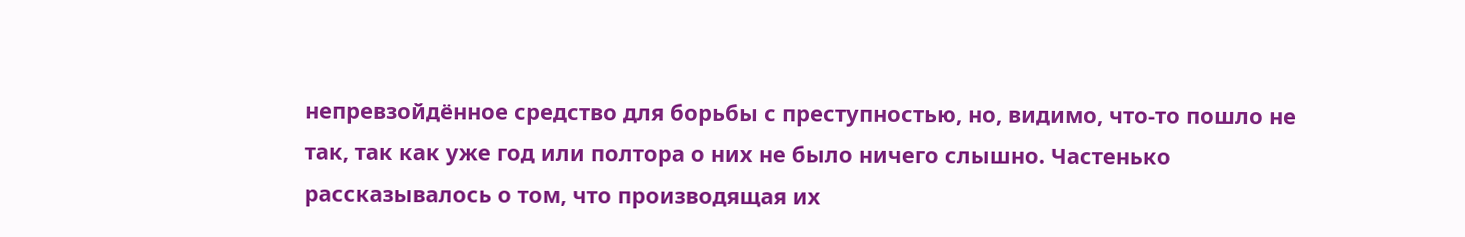непревзойдённое средство для борьбы с преступностью, но, видимо, что-то пошло не так, так как уже год или полтора о них не было ничего слышно. Частенько рассказывалось о том, что производящая их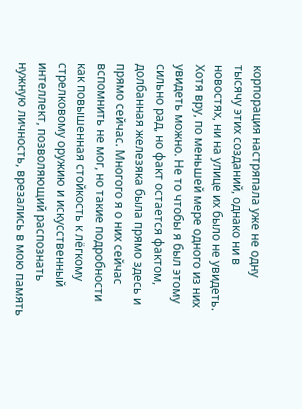корпорация настряпала уже не одну тысячу этих созданий, однако ни в новостях, ни на улице их было не увидеть. Хотя вру, по меньшей мере одного из них увидеть можно. Не то чтобы я был этому сильно рад, но факт остается фактом, долбанная железяка была прямо здесь и прямо сейчас. Многого я о них сейчас вспомнить не мог, но такие подробности как повышенная стойкость к лёгкому стрелковому оружию и искусственный интеллект, позволяющий распознать нужную личность, врезались в мою память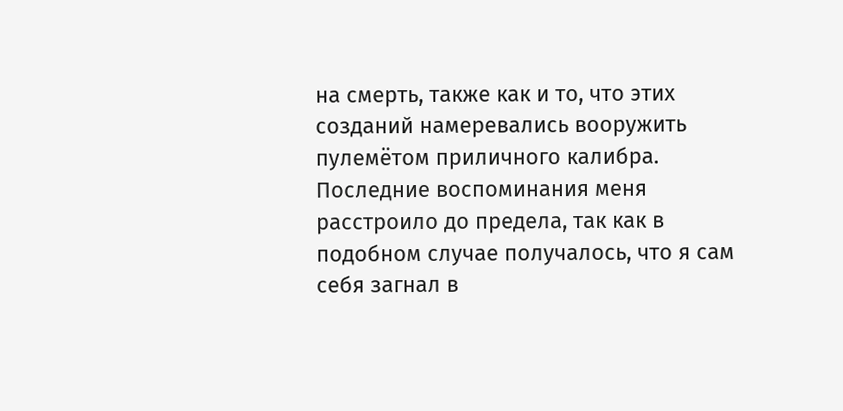на смерть, также как и то, что этих созданий намеревались вооружить пулемётом приличного калибра. Последние воспоминания меня расстроило до предела, так как в подобном случае получалось, что я сам себя загнал в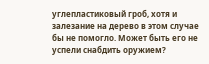углепластиковый гроб, хотя и залезание на дерево в этом случае бы не помогло. Может быть его не успели снабдить оружием?